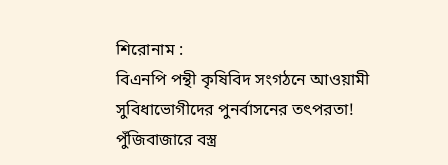শিরোনাম :
বিএনপি পন্থী কৃষিবিদ সংগঠনে আওয়ামী সুবিধাভোগীদের পুনর্বাসনের তৎপরতা! পুঁজিবাজারে বস্ত্র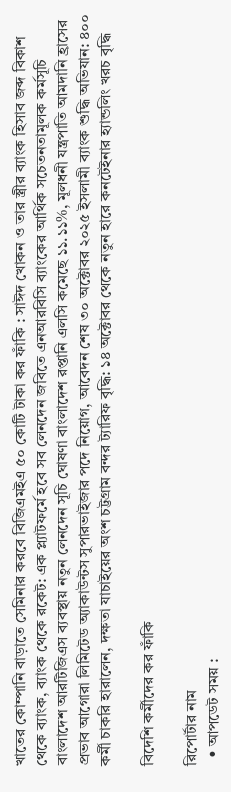খাতের কোম্পানি বাড়াতে সেমিনার করবে বিজিএমইএ ৫০ কোটি টাকা কর ফাঁকি : সাঈদ খোকন ও তার স্ত্রীর ব্যাংক হিসাব জব্দ বিকাশ থেকে ব্যাংক, ব্যাংক থেকে রকেট: এক প্ল্যাটফর্মে হবে সব লেনদেন জবিতে এনআরবিসি ব্যাংকের আর্থিক সচেতনতামূলক কর্মসূচি বাংলাদেশ আরটিজিএস ব্যবস্থায় নতুন লেনদেন সূচি ঘোষণা বাংলাদেশ রপ্তানি এলসি কমেছে ১১.১১%, মূলধনী যন্ত্রপাতি আমদানি হ্রাসের প্রভাব আগোরা লিমিটেড অ্যাকাউন্টস সুপারভাইজার পদে নিয়োগ, আবেদন শেষ ৩০ অক্টোবর ২০২৫ ইসলামী ব্যাংক শুদ্ধি অভিযান: ৪০০ কর্মী চাকরি হারালেন, দক্ষতা যাচাইয়ের অংশ চট্টগ্রাম বন্দর ট্যারিফ বৃদ্ধি: ১৪ অক্টোবর থেকে নতুন হারে কনটেইনার হ্যান্ডলিং খরচ বৃদ্ধি

বিদেশি কর্মীদের কর ফাঁকি

রিপোর্টার নাম
  • আপডেট সময় :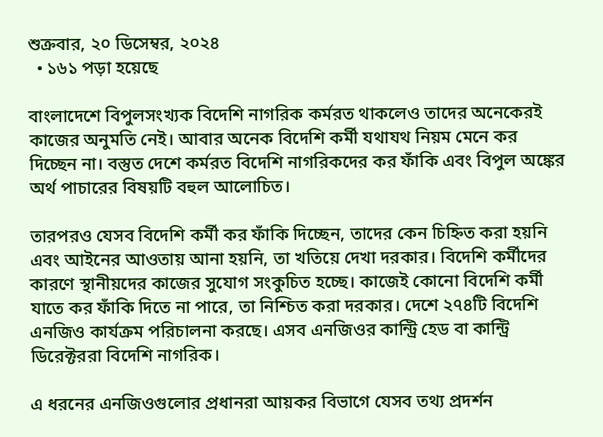শুক্রবার, ২০ ডিসেম্বর, ২০২৪
  • ১৬১ পড়া হয়েছে

বাংলাদেশে বিপুলসংখ্যক বিদেশি নাগরিক কর্মরত থাকলেও তাদের অনেকেরই কাজের অনুমতি নেই। আবার অনেক বিদেশি কর্মী যথাযথ নিয়ম মেনে কর দিচ্ছেন না। বস্তুত দেশে কর্মরত বিদেশি নাগরিকদের কর ফাঁকি এবং বিপুল অঙ্কের অর্থ পাচারের বিষয়টি বহুল আলোচিত।

তারপরও যেসব বিদেশি কর্মী কর ফাঁকি দিচ্ছেন, তাদের কেন চিহ্নিত করা হয়নি এবং আইনের আওতায় আনা হয়নি, তা খতিয়ে দেখা দরকার। বিদেশি কর্মীদের কারণে স্থানীয়দের কাজের সুযোগ সংকুচিত হচ্ছে। কাজেই কোনো বিদেশি কর্মী যাতে কর ফাঁকি দিতে না পারে, তা নিশ্চিত করা দরকার। দেশে ২৭৪টি বিদেশি এনজিও কার্যক্রম পরিচালনা করছে। এসব এনজিওর কান্ট্রি হেড বা কান্ট্রি ডিরেক্টররা বিদেশি নাগরিক।

এ ধরনের এনজিওগুলোর প্রধানরা আয়কর বিভাগে যেসব তথ্য প্রদর্শন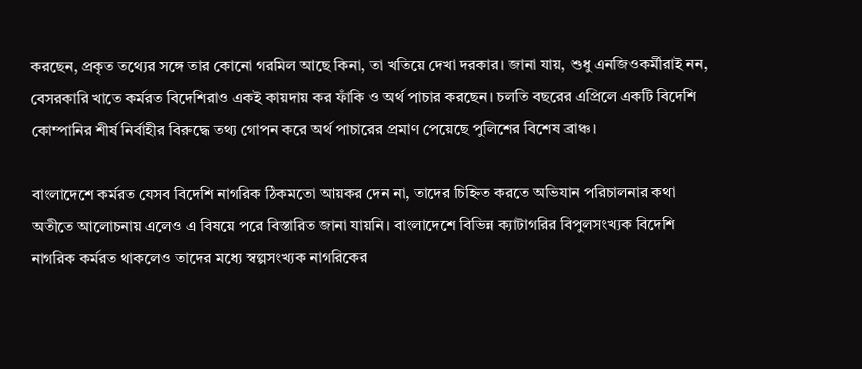করছেন, প্রকৃত তথ্যের সঙ্গে তার কোনো গরমিল আছে কিনা, তা খতিয়ে দেখা দরকার। জানা যায়, শুধু এনজিওকর্মীরাই নন, বেসরকারি খাতে কর্মরত বিদেশিরাও একই কায়দায় কর ফাঁকি ও অর্থ পাচার করছেন। চলতি বছরের এপ্রিলে একটি বিদেশি কোম্পানির শীর্ষ নির্বাহীর বিরুদ্ধে তথ্য গোপন করে অর্থ পাচারের প্রমাণ পেয়েছে পুলিশের বিশেষ ব্রাঞ্চ।

বাংলাদেশে কর্মরত যেসব বিদেশি নাগরিক ঠিকমতো আয়কর দেন না, তাদের চিহ্নিত করতে অভিযান পরিচালনার কথা অতীতে আলোচনায় এলেও এ বিষয়ে পরে বিস্তারিত জানা যায়নি। বাংলাদেশে বিভিন্ন ক্যাটাগরির বিপুলসংখ্যক বিদেশি নাগরিক কর্মরত থাকলেও তাদের মধ্যে স্বল্পসংখ্যক নাগরিকের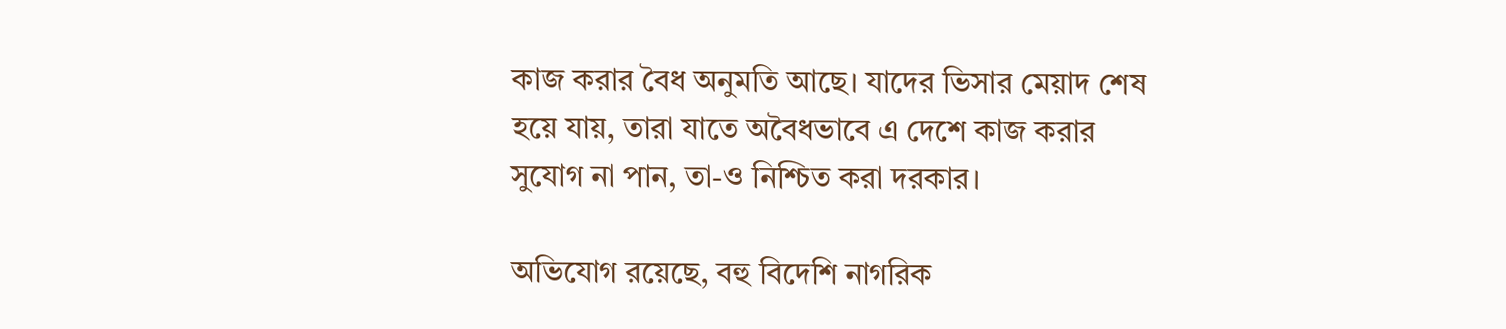কাজ করার বৈধ অনুমতি আছে। যাদের ভিসার মেয়াদ শেষ হয়ে যায়, তারা যাতে অবৈধভাবে এ দেশে কাজ করার সুযোগ না পান, তা-ও নিশ্চিত করা দরকার।

অভিযোগ রয়েছে, বহু বিদেশি নাগরিক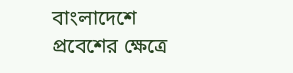বাংলাদেশে প্রবেশের ক্ষেত্রে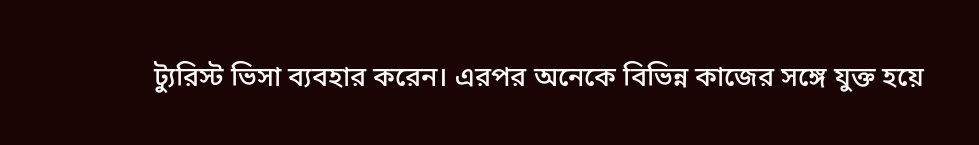ট্যুরিস্ট ভিসা ব্যবহার করেন। এরপর অনেকে বিভিন্ন কাজের সঙ্গে যুক্ত হয়ে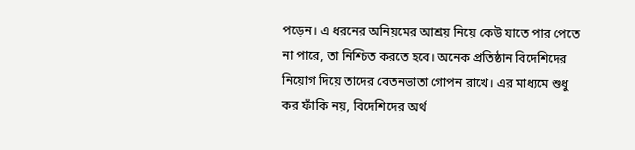পড়েন। এ ধরনের অনিয়মের আশ্রয় নিয়ে কেউ যাতে পার পেতে না পারে, তা নিশ্চিত করতে হবে। অনেক প্রতিষ্ঠান বিদেশিদের নিয়োগ দিয়ে তাদের বেতনভাতা গোপন রাখে। এর মাধ্যমে শুধু কর ফাঁকি নয়, বিদেশিদের অর্থ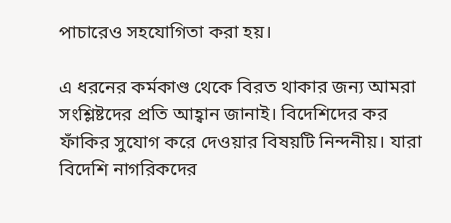পাচারেও সহযোগিতা করা হয়।

এ ধরনের কর্মকাণ্ড থেকে বিরত থাকার জন্য আমরা সংশ্লিষ্টদের প্রতি আহ্বান জানাই। বিদেশিদের কর ফাঁকির সুযোগ করে দেওয়ার বিষয়টি নিন্দনীয়। যারা বিদেশি নাগরিকদের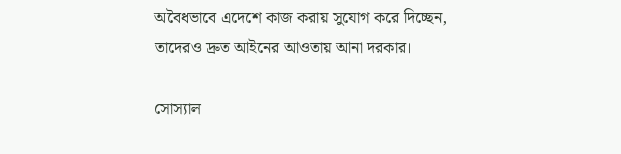অবৈধভাবে এদেশে কাজ করায় সুযোগ করে দিচ্ছেন, তাদেরও দ্রুত আইনের আওতায় আনা দরকার।

সোস্যাল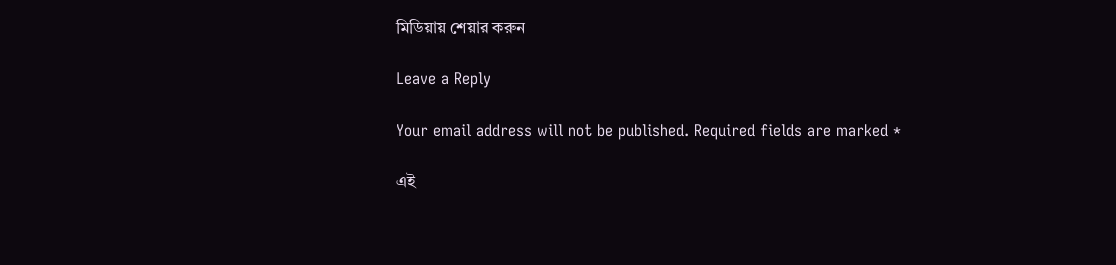মিডিয়ায় শেয়ার করুন

Leave a Reply

Your email address will not be published. Required fields are marked *

এই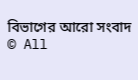বিভাগের আরো সংবাদ
© All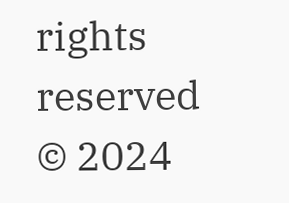rights reserved © 2024